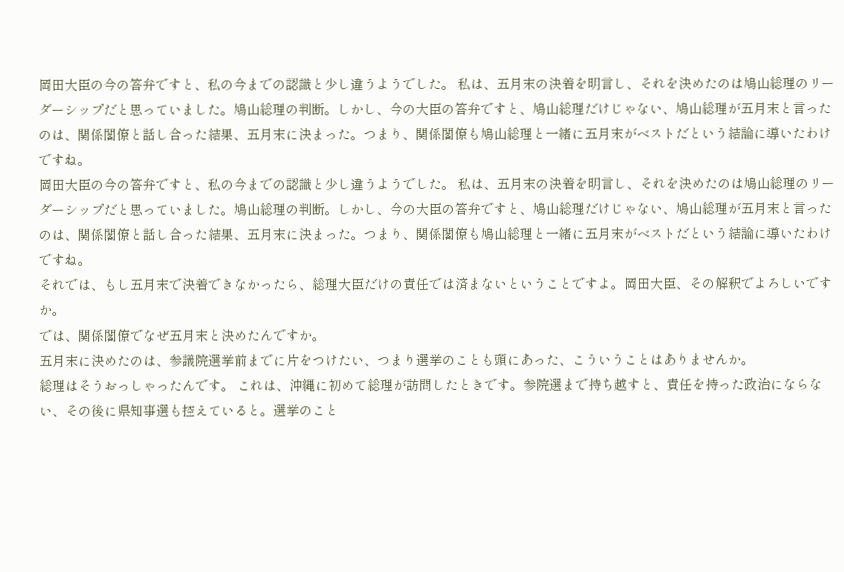岡田大臣の今の答弁ですと、私の今までの認識と少し違うようでした。 私は、五月末の決着を明言し、それを決めたのは鳩山総理のリーダーシップだと思っていました。鳩山総理の判断。しかし、今の大臣の答弁ですと、鳩山総理だけじゃない、鳩山総理が五月末と言ったのは、関係閣僚と話し合った結果、五月末に決まった。つまり、関係閣僚も鳩山総理と一緒に五月末がベストだという結論に導いたわけですね。
岡田大臣の今の答弁ですと、私の今までの認識と少し違うようでした。 私は、五月末の決着を明言し、それを決めたのは鳩山総理のリーダーシップだと思っていました。鳩山総理の判断。しかし、今の大臣の答弁ですと、鳩山総理だけじゃない、鳩山総理が五月末と言ったのは、関係閣僚と話し合った結果、五月末に決まった。つまり、関係閣僚も鳩山総理と一緒に五月末がベストだという結論に導いたわけですね。
それでは、もし五月末で決着できなかったら、総理大臣だけの責任では済まないということですよ。岡田大臣、その解釈でよろしいですか。
では、関係閣僚でなぜ五月末と決めたんですか。
五月末に決めたのは、参議院選挙前までに片をつけたい、つまり選挙のことも頭にあった、こういうことはありませんか。
総理はそうおっしゃったんです。 これは、沖縄に初めて総理が訪問したときです。参院選まで持ち越すと、責任を持った政治にならない、その後に県知事選も控えていると。選挙のこと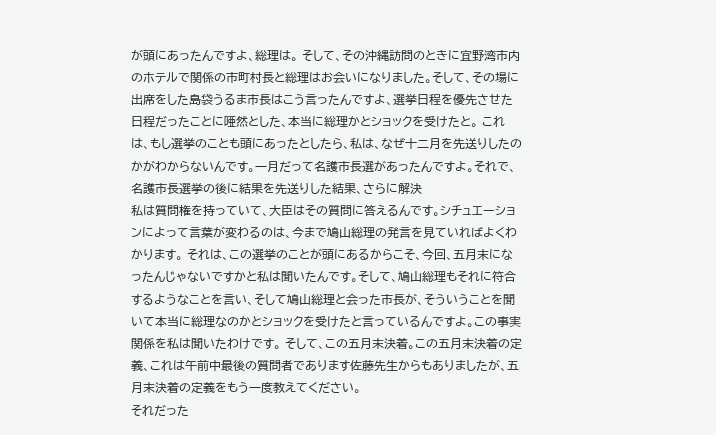が頭にあったんですよ、総理は。 そして、その沖縄訪問のときに宜野湾市内のホテルで関係の市町村長と総理はお会いになりました。そして、その場に出席をした島袋うるま市長はこう言ったんですよ、選挙日程を優先させた日程だったことに唖然とした、本当に総理かとショックを受けたと。 これは、もし選挙のことも頭にあったとしたら、私は、なぜ十二月を先送りしたのかがわからないんです。一月だって名護市長選があったんですよ。それで、名護市長選挙の後に結果を先送りした結果、さらに解決
私は質問権を持っていて、大臣はその質問に答えるんです。シチュエーションによって言葉が変わるのは、今まで鳩山総理の発言を見ていればよくわかります。 それは、この選挙のことが頭にあるからこそ、今回、五月末になったんじゃないですかと私は聞いたんです。そして、鳩山総理もそれに符合するようなことを言い、そして鳩山総理と会った市長が、そういうことを聞いて本当に総理なのかとショックを受けたと言っているんですよ。この事実関係を私は聞いたわけです。 そして、この五月末決着。この五月末決着の定義、これは午前中最後の質問者であります佐藤先生からもありましたが、五月末決着の定義をもう一度教えてください。
それだった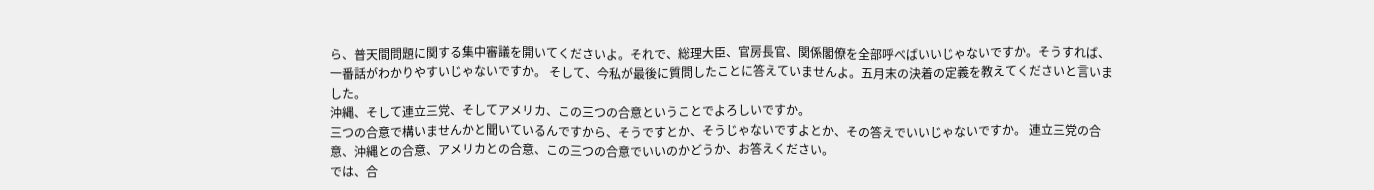ら、普天間問題に関する集中審議を開いてくださいよ。それで、総理大臣、官房長官、関係閣僚を全部呼べばいいじゃないですか。そうすれば、一番話がわかりやすいじゃないですか。 そして、今私が最後に質問したことに答えていませんよ。五月末の決着の定義を教えてくださいと言いました。
沖縄、そして連立三党、そしてアメリカ、この三つの合意ということでよろしいですか。
三つの合意で構いませんかと聞いているんですから、そうですとか、そうじゃないですよとか、その答えでいいじゃないですか。 連立三党の合意、沖縄との合意、アメリカとの合意、この三つの合意でいいのかどうか、お答えください。
では、合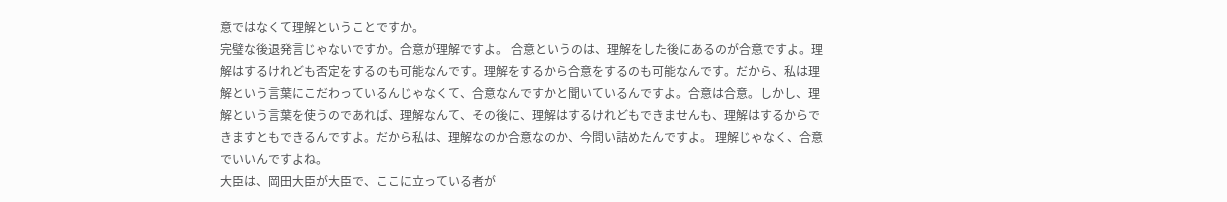意ではなくて理解ということですか。
完璧な後退発言じゃないですか。合意が理解ですよ。 合意というのは、理解をした後にあるのが合意ですよ。理解はするけれども否定をするのも可能なんです。理解をするから合意をするのも可能なんです。だから、私は理解という言葉にこだわっているんじゃなくて、合意なんですかと聞いているんですよ。合意は合意。しかし、理解という言葉を使うのであれば、理解なんて、その後に、理解はするけれどもできませんも、理解はするからできますともできるんですよ。だから私は、理解なのか合意なのか、今問い詰めたんですよ。 理解じゃなく、合意でいいんですよね。
大臣は、岡田大臣が大臣で、ここに立っている者が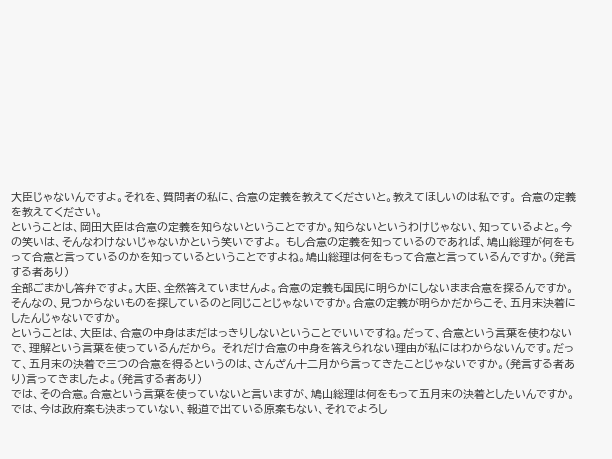大臣じゃないんですよ。それを、質問者の私に、合意の定義を教えてくださいと。教えてほしいのは私です。 合意の定義を教えてください。
ということは、岡田大臣は合意の定義を知らないということですか。知らないというわけじゃない、知っているよと。今の笑いは、そんなわけないじゃないかという笑いですよ。 もし合意の定義を知っているのであれば、鳩山総理が何をもって合意と言っているのかを知っているということですよね。鳩山総理は何をもって合意と言っているんですか。(発言する者あり)
全部ごまかし答弁ですよ。大臣、全然答えていませんよ。合意の定義も国民に明らかにしないまま合意を探るんですか。そんなの、見つからないものを探しているのと同じことじゃないですか。合意の定義が明らかだからこそ、五月末決着にしたんじゃないですか。
ということは、大臣は、合意の中身はまだはっきりしないということでいいですね。だって、合意という言葉を使わないで、理解という言葉を使っているんだから。 それだけ合意の中身を答えられない理由が私にはわからないんです。だって、五月末の決着で三つの合意を得るというのは、さんざん十二月から言ってきたことじゃないですか。(発言する者あり)言ってきましたよ。(発言する者あり)
では、その合意。合意という言葉を使っていないと言いますが、鳩山総理は何をもって五月末の決着としたいんですか。
では、今は政府案も決まっていない、報道で出ている原案もない、それでよろし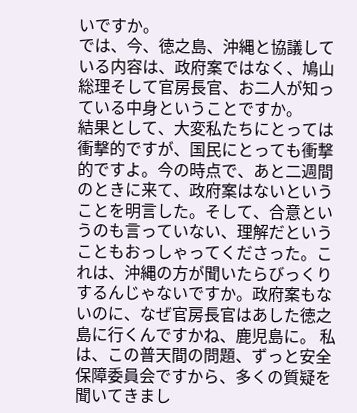いですか。
では、今、徳之島、沖縄と協議している内容は、政府案ではなく、鳩山総理そして官房長官、お二人が知っている中身ということですか。
結果として、大変私たちにとっては衝撃的ですが、国民にとっても衝撃的ですよ。今の時点で、あと二週間のときに来て、政府案はないということを明言した。そして、合意というのも言っていない、理解だということもおっしゃってくださった。これは、沖縄の方が聞いたらびっくりするんじゃないですか。政府案もないのに、なぜ官房長官はあした徳之島に行くんですかね、鹿児島に。 私は、この普天間の問題、ずっと安全保障委員会ですから、多くの質疑を聞いてきまし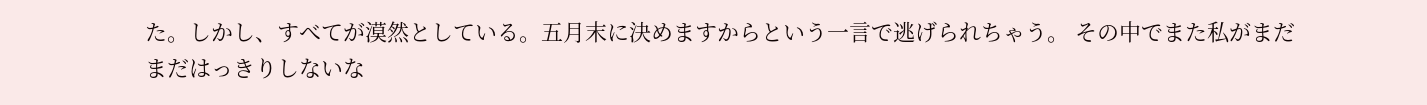た。しかし、すべてが漠然としている。五月末に決めますからという一言で逃げられちゃう。 その中でまた私がまだまだはっきりしないな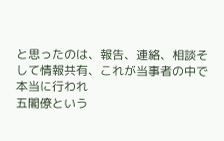と思ったのは、報告、連絡、相談そして情報共有、これが当事者の中で本当に行われ
五閣僚という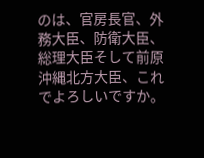のは、官房長官、外務大臣、防衛大臣、総理大臣そして前原沖縄北方大臣、これでよろしいですか。